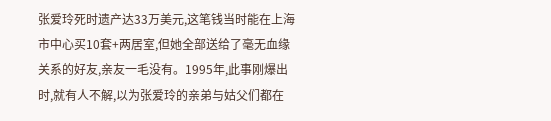张爱玲死时遗产达33万美元,这笔钱当时能在上海市中心买10套+两居室,但她全部送给了毫无血缘关系的好友,亲友一毛没有。1995年,此事刚爆出时,就有人不解,以为张爱玲的亲弟与姑父们都在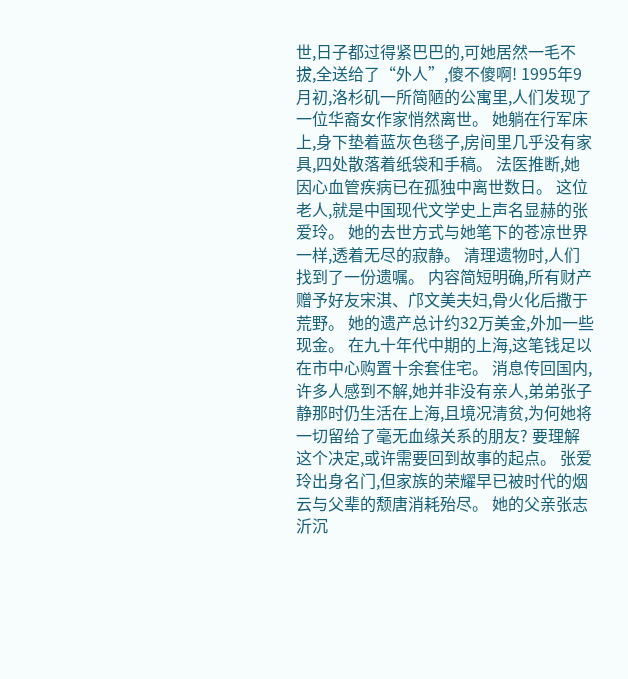世,日子都过得紧巴巴的,可她居然一毛不拔,全送给了“外人”,傻不傻啊! 1995年9月初,洛杉矶一所简陋的公寓里,人们发现了一位华裔女作家悄然离世。 她躺在行军床上,身下垫着蓝灰色毯子,房间里几乎没有家具,四处散落着纸袋和手稿。 法医推断,她因心血管疾病已在孤独中离世数日。 这位老人,就是中国现代文学史上声名显赫的张爱玲。 她的去世方式与她笔下的苍凉世界一样,透着无尽的寂静。 清理遗物时,人们找到了一份遗嘱。 内容简短明确,所有财产赠予好友宋淇、邝文美夫妇,骨火化后撒于荒野。 她的遗产总计约32万美金,外加一些现金。 在九十年代中期的上海,这笔钱足以在市中心购置十余套住宅。 消息传回国内,许多人感到不解,她并非没有亲人,弟弟张子静那时仍生活在上海,且境况清贫,为何她将一切留给了毫无血缘关系的朋友? 要理解这个决定,或许需要回到故事的起点。 张爱玲出身名门,但家族的荣耀早已被时代的烟云与父辈的颓唐消耗殆尽。 她的父亲张志沂沉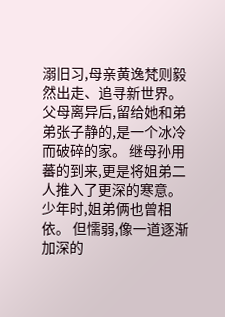溺旧习,母亲黄逸梵则毅然出走、追寻新世界。 父母离异后,留给她和弟弟张子静的,是一个冰冷而破碎的家。 继母孙用蕃的到来,更是将姐弟二人推入了更深的寒意。 少年时,姐弟俩也曾相依。 但懦弱,像一道逐渐加深的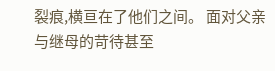裂痕,横亘在了他们之间。 面对父亲与继母的苛待甚至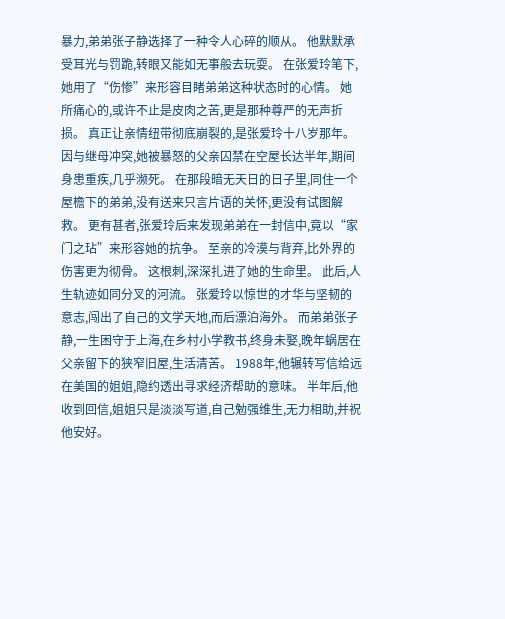暴力,弟弟张子静选择了一种令人心碎的顺从。 他默默承受耳光与罚跪,转眼又能如无事般去玩耍。 在张爱玲笔下,她用了“伤惨”来形容目睹弟弟这种状态时的心情。 她所痛心的,或许不止是皮肉之苦,更是那种尊严的无声折损。 真正让亲情纽带彻底崩裂的,是张爱玲十八岁那年。 因与继母冲突,她被暴怒的父亲囚禁在空屋长达半年,期间身患重疾,几乎濒死。 在那段暗无天日的日子里,同住一个屋檐下的弟弟,没有送来只言片语的关怀,更没有试图解救。 更有甚者,张爱玲后来发现弟弟在一封信中,竟以“家门之玷”来形容她的抗争。 至亲的冷漠与背弃,比外界的伤害更为彻骨。 这根刺,深深扎进了她的生命里。 此后,人生轨迹如同分叉的河流。 张爱玲以惊世的才华与坚韧的意志,闯出了自己的文学天地,而后漂泊海外。 而弟弟张子静,一生困守于上海,在乡村小学教书,终身未娶,晚年蜗居在父亲留下的狭窄旧屋,生活清苦。 1988年,他辗转写信给远在美国的姐姐,隐约透出寻求经济帮助的意味。 半年后,他收到回信,姐姐只是淡淡写道,自己勉强维生,无力相助,并祝他安好。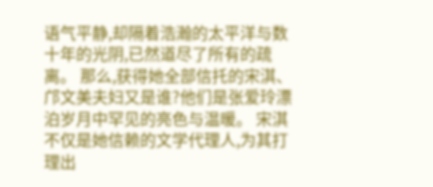语气平静,却隔着浩瀚的太平洋与数十年的光阴,已然道尽了所有的疏离。 那么,获得她全部信托的宋淇、邝文美夫妇又是谁?他们是张爱玲漂泊岁月中罕见的亮色与温暖。 宋淇不仅是她信赖的文学代理人,为其打理出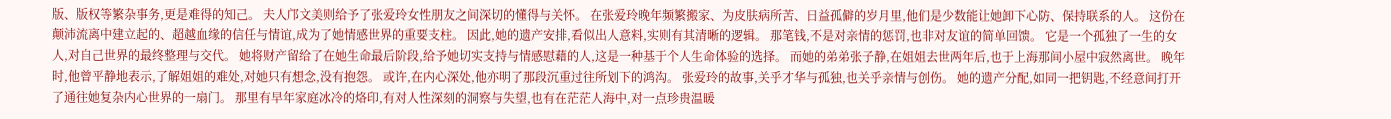版、版权等繁杂事务,更是难得的知己。 夫人邝文美则给予了张爱玲女性朋友之间深切的懂得与关怀。 在张爱玲晚年频繁搬家、为皮肤病所苦、日益孤僻的岁月里,他们是少数能让她卸下心防、保持联系的人。 这份在颠沛流离中建立起的、超越血缘的信任与情谊,成为了她情感世界的重要支柱。 因此,她的遗产安排,看似出人意料,实则有其清晰的逻辑。 那笔钱,不是对亲情的惩罚,也非对友谊的简单回馈。 它是一个孤独了一生的女人,对自己世界的最终整理与交代。 她将财产留给了在她生命最后阶段,给予她切实支持与情感慰藉的人,这是一种基于个人生命体验的选择。 而她的弟弟张子静,在姐姐去世两年后,也于上海那间小屋中寂然离世。 晚年时,他曾平静地表示,了解姐姐的难处,对她只有想念,没有抱怨。 或许,在内心深处,他亦明了那段沉重过往所划下的鸿沟。 张爱玲的故事,关乎才华与孤独,也关乎亲情与创伤。 她的遗产分配,如同一把钥匙,不经意间打开了通往她复杂内心世界的一扇门。 那里有早年家庭冰冷的烙印,有对人性深刻的洞察与失望,也有在茫茫人海中,对一点珍贵温暖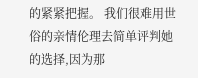的紧紧把握。 我们很难用世俗的亲情伦理去简单评判她的选择,因为那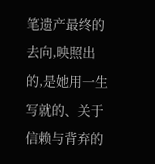笔遗产最终的去向,映照出的,是她用一生写就的、关于信赖与背弃的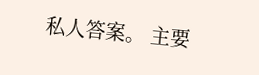私人答案。 主要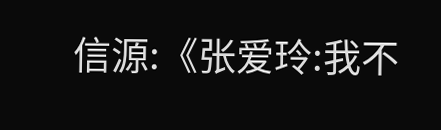信源:《张爱玲:我不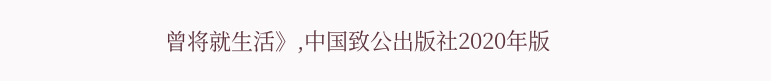曾将就生活》,中国致公出版社2020年版